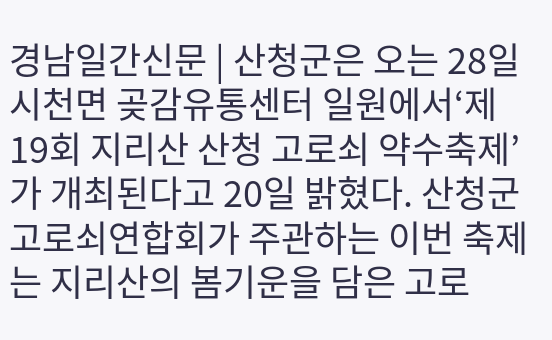경남일간신문 | 산청군은 오는 28일 시천면 곶감유통센터 일원에서‘제19회 지리산 산청 고로쇠 약수축제’가 개최된다고 20일 밝혔다. 산청군고로쇠연합회가 주관하는 이번 축제는 지리산의 봄기운을 담은 고로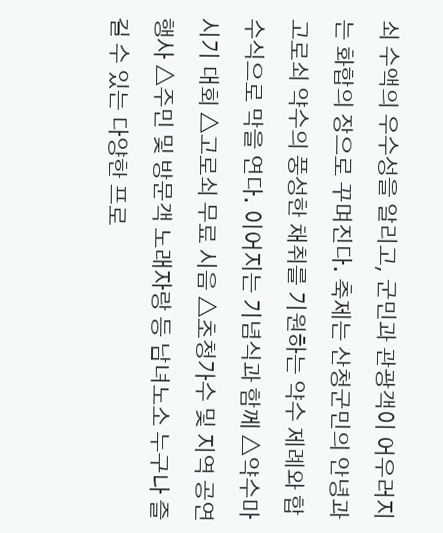쇠 수액의 우수성을 알리고, 군민과 관광객이 어우러지는 화합의 장으로 꾸며진다. 축제는 산청군민의 안녕과 고로쇠 약수의 풍성한 채취를 기원하는 약수 제례와 합수식으로 막을 연다. 이어지는 기념식과 함께 △약수마시기 대회 △고로쇠 무료 시음 △초청가수 및 지역 공연행사 △주민 및 방문객 노래자랑 등 남녀노소 누구나 즐길 수 있는 다양한 프로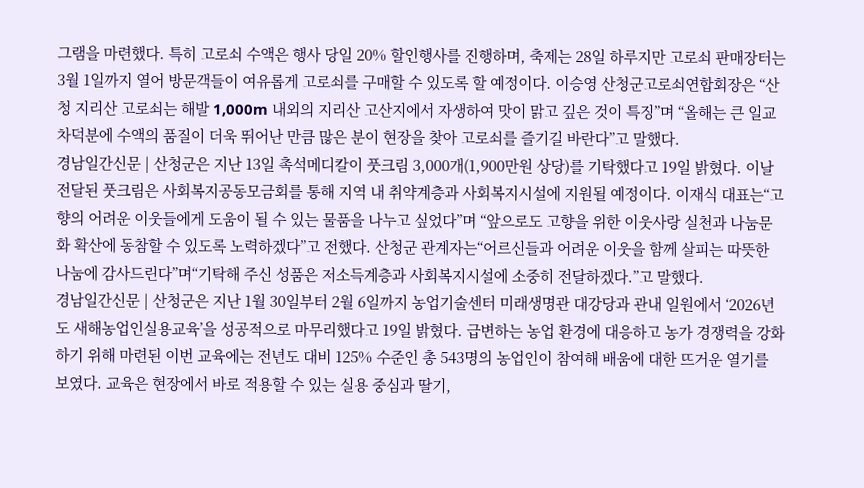그램을 마련했다. 특히 고로쇠 수액은 행사 당일 20% 할인행사를 진행하며, 축제는 28일 하루지만 고로쇠 판매장터는 3월 1일까지 열어 방문객들이 여유롭게 고로쇠를 구매할 수 있도록 할 예정이다. 이승영 산청군고로쇠연합회장은 “산청 지리산 고로쇠는 해발 1,000m 내외의 지리산 고산지에서 자생하여 맛이 맑고 깊은 것이 특징”며 “올해는 큰 일교차덕분에 수액의 품질이 더욱 뛰어난 만큼 많은 분이 현장을 찾아 고로쇠를 즐기길 바란다”고 말했다.
경남일간신문 | 산청군은 지난 13일 촉석메디칼이 풋크림 3,000개(1,900만원 상당)를 기탁했다고 19일 밝혔다. 이날 전달된 풋크림은 사회복지공동모금회를 통해 지역 내 취약계층과 사회복지시설에 지원될 예정이다. 이재식 대표는“고향의 어려운 이웃들에게 도움이 될 수 있는 물품을 나누고 싶었다”며 “앞으로도 고향을 위한 이웃사랑 실천과 나눔문화 확산에 동참할 수 있도록 노력하겠다”고 전했다. 산청군 관계자는“어르신들과 어려운 이웃을 함께 살피는 따뜻한 나눔에 감사드린다”며“기탁해 주신 성품은 저소득계층과 사회복지시설에 소중히 전달하겠다.”고 말했다.
경남일간신문 | 산청군은 지난 1월 30일부터 2월 6일까지 농업기술센터 미래생명관 대강당과 관내 일원에서 ‘2026년도 새해농업인실용교육’을 성공적으로 마무리했다고 19일 밝혔다. 급변하는 농업 환경에 대응하고 농가 경쟁력을 강화하기 위해 마련된 이번 교육에는 전년도 대비 125% 수준인 총 543명의 농업인이 참여해 배움에 대한 뜨거운 열기를 보였다. 교육은 현장에서 바로 적용할 수 있는 실용 중심과 딸기,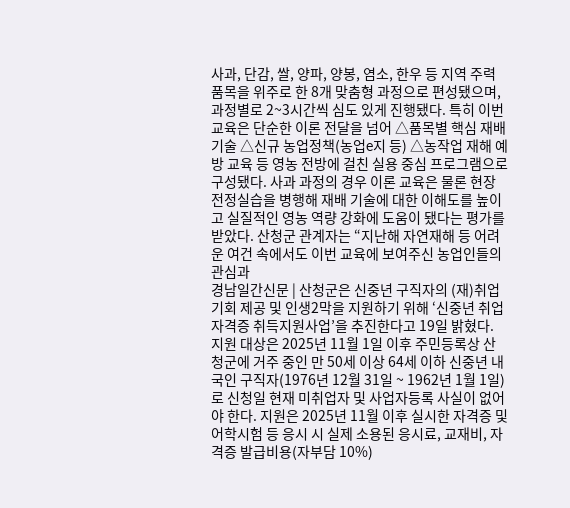사과, 단감, 쌀, 양파, 양봉, 염소, 한우 등 지역 주력 품목을 위주로 한 8개 맞춤형 과정으로 편성됐으며, 과정별로 2~3시간씩 심도 있게 진행됐다. 특히 이번 교육은 단순한 이론 전달을 넘어 △품목별 핵심 재배 기술 △신규 농업정책(농업e지 등) △농작업 재해 예방 교육 등 영농 전방에 걸친 실용 중심 프로그램으로 구성됐다. 사과 과정의 경우 이론 교육은 물론 현장 전정실습을 병행해 재배 기술에 대한 이해도를 높이고 실질적인 영농 역량 강화에 도움이 됐다는 평가를 받았다. 산청군 관계자는 “지난해 자연재해 등 어려운 여건 속에서도 이번 교육에 보여주신 농업인들의 관심과
경남일간신문 | 산청군은 신중년 구직자의 (재)취업 기회 제공 및 인생2막을 지원하기 위해 ‘신중년 취업자격증 취득지원사업’을 추진한다고 19일 밝혔다. 지원 대상은 2025년 11월 1일 이후 주민등록상 산청군에 거주 중인 만 50세 이상 64세 이하 신중년 내국인 구직자(1976년 12월 31일 ~ 1962년 1월 1일)로 신청일 현재 미취업자 및 사업자등록 사실이 없어야 한다. 지원은 2025년 11월 이후 실시한 자격증 및 어학시험 등 응시 시 실제 소용된 응시료, 교재비, 자격증 발급비용(자부담 10%)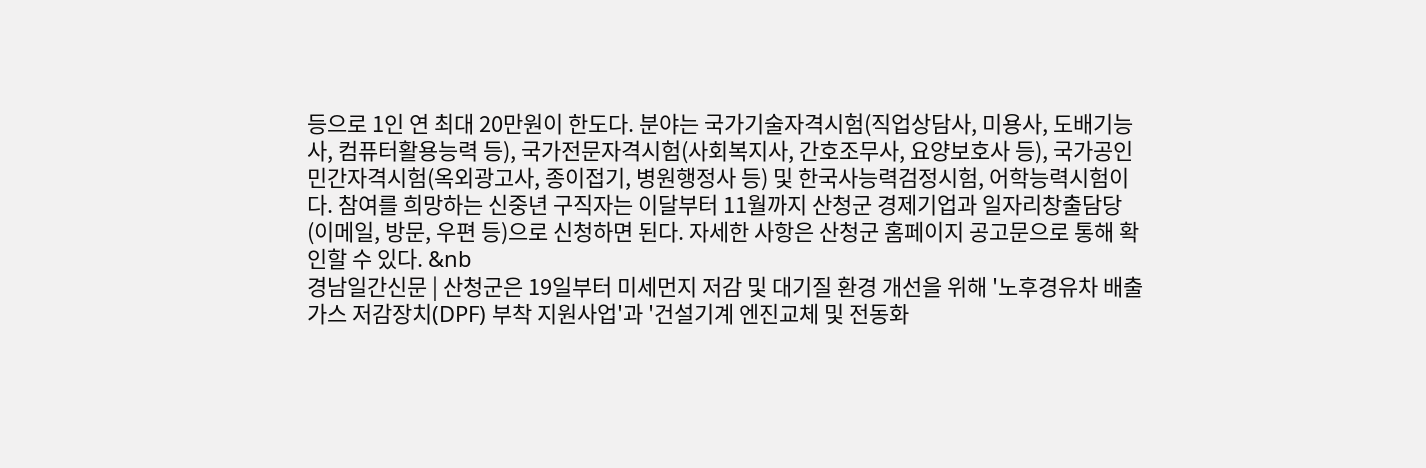등으로 1인 연 최대 20만원이 한도다. 분야는 국가기술자격시험(직업상담사, 미용사, 도배기능사, 컴퓨터활용능력 등), 국가전문자격시험(사회복지사, 간호조무사, 요양보호사 등), 국가공인민간자격시험(옥외광고사, 종이접기, 병원행정사 등) 및 한국사능력검정시험, 어학능력시험이다. 참여를 희망하는 신중년 구직자는 이달부터 11월까지 산청군 경제기업과 일자리창출담당(이메일, 방문, 우편 등)으로 신청하면 된다. 자세한 사항은 산청군 홈페이지 공고문으로 통해 확인할 수 있다. &nb
경남일간신문 | 산청군은 19일부터 미세먼지 저감 및 대기질 환경 개선을 위해 '노후경유차 배출가스 저감장치(DPF) 부착 지원사업'과 '건설기계 엔진교체 및 전동화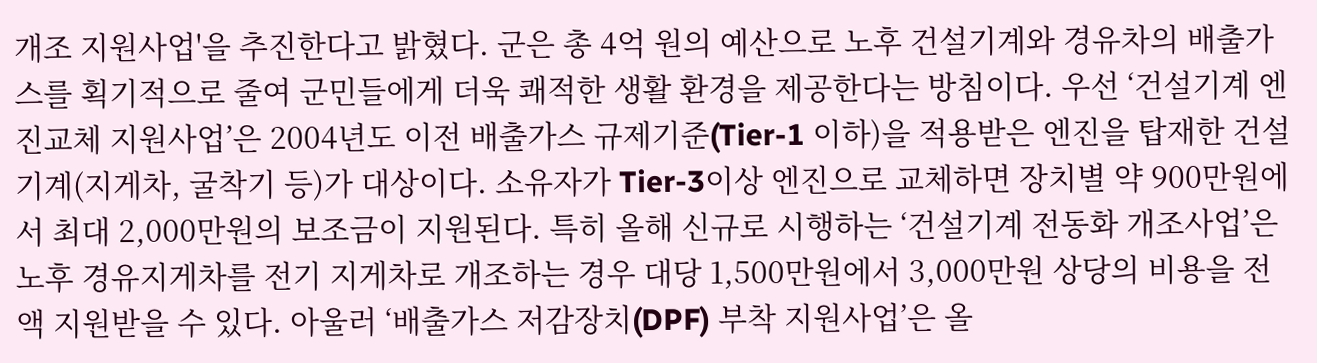개조 지원사업'을 추진한다고 밝혔다. 군은 총 4억 원의 예산으로 노후 건설기계와 경유차의 배출가스를 획기적으로 줄여 군민들에게 더욱 쾌적한 생활 환경을 제공한다는 방침이다. 우선 ‘건설기계 엔진교체 지원사업’은 2004년도 이전 배출가스 규제기준(Tier-1 이하)을 적용받은 엔진을 탑재한 건설기계(지게차, 굴착기 등)가 대상이다. 소유자가 Tier-3이상 엔진으로 교체하면 장치별 약 900만원에서 최대 2,000만원의 보조금이 지원된다. 특히 올해 신규로 시행하는 ‘건설기계 전동화 개조사업’은 노후 경유지게차를 전기 지게차로 개조하는 경우 대당 1,500만원에서 3,000만원 상당의 비용을 전액 지원받을 수 있다. 아울러 ‘배출가스 저감장치(DPF) 부착 지원사업’은 올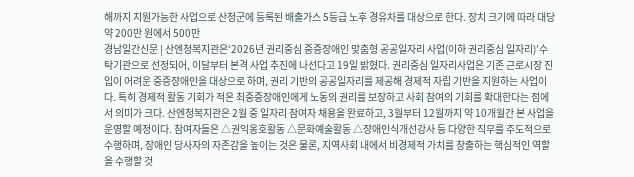해까지 지원가능한 사업으로 산청군에 등록된 배출가스 5등급 노후 경유차를 대상으로 한다. 장치 크기에 따라 대당 약 200만 원에서 500만
경남일간신문 | 산엔청복지관은‘2026년 권리중심 중증장애인 맞춤형 공공일자리 사업(이하 권리중심 일자리)’수탁기관으로 선정되어, 이달부터 본격 사업 추진에 나선다고 19일 밝혔다. 권리중심 일자리사업은 기존 근로시장 진입이 어려운 중증장애인을 대상으로 하며, 권리 기반의 공공일자리를 제공해 경제적 자립 기반을 지원하는 사업이다. 특히 경제적 활동 기회가 적은 최중증장애인에게 노동의 권리를 보장하고 사회 참여의 기회를 확대한다는 점에서 의미가 크다. 산엔청복지관은 2월 중 일자리 참여자 채용을 완료하고, 3월부터 12월까지 약 10개월간 본 사업을 운영할 예정이다. 참여자들은 △권익옹호활동 △문화예술활동 △장애인식개선강사 등 다양한 직무를 주도적으로 수행하며, 장애인 당사자의 자존감을 높이는 것은 물론, 지역사회 내에서 비경제적 가치를 창출하는 핵심적인 역할을 수행할 것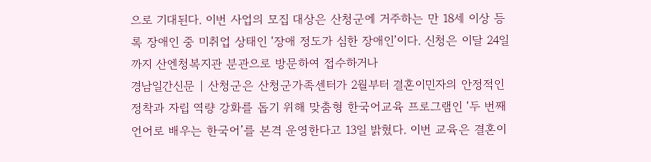으로 기대된다. 이번 사업의 모집 대상은 산청군에 거주하는 만 18세 이상 등록 장애인 중 미취업 상태인 ‘장애 정도가 심한 장애인’이다. 신청은 이달 24일까지 산엔청복지관 분관으로 방문하여 접수하거나
경남일간신문 | 산청군은 산청군가족센터가 2월부터 결혼이민자의 안정적인 정착과 자립 역량 강화를 돕기 위해 맞춤형 한국어교육 프로그램인 ‘두 번째 언어로 배우는 한국어’를 본격 운영한다고 13일 밝혔다. 이번 교육은 결혼이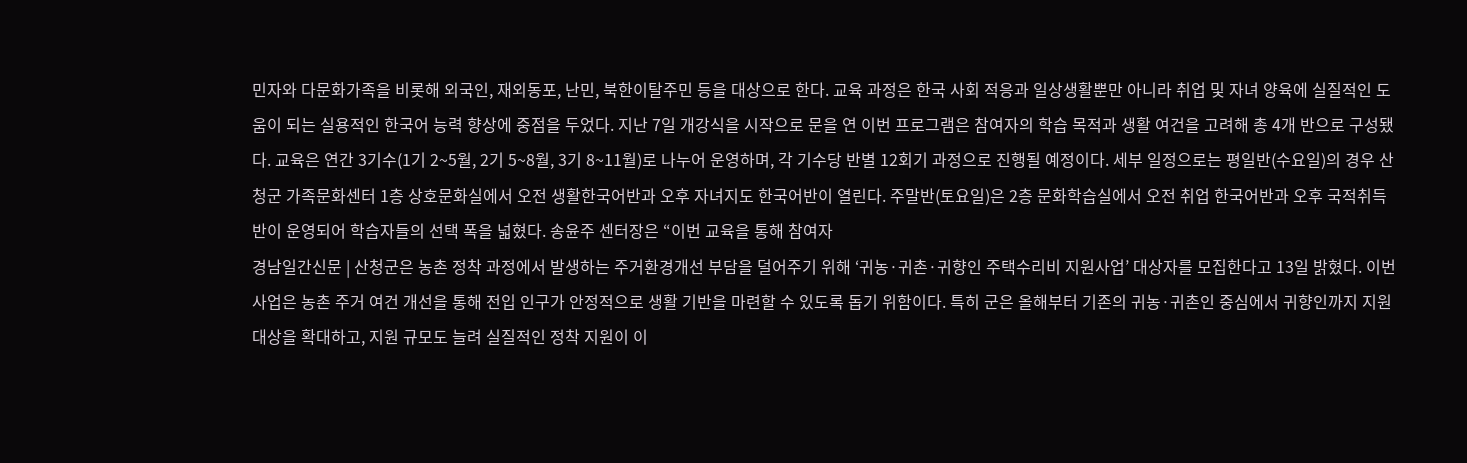민자와 다문화가족을 비롯해 외국인, 재외동포, 난민, 북한이탈주민 등을 대상으로 한다. 교육 과정은 한국 사회 적응과 일상생활뿐만 아니라 취업 및 자녀 양육에 실질적인 도움이 되는 실용적인 한국어 능력 향상에 중점을 두었다. 지난 7일 개강식을 시작으로 문을 연 이번 프로그램은 참여자의 학습 목적과 생활 여건을 고려해 총 4개 반으로 구성됐다. 교육은 연간 3기수(1기 2~5월, 2기 5~8월, 3기 8~11월)로 나누어 운영하며, 각 기수당 반별 12회기 과정으로 진행될 예정이다. 세부 일정으로는 평일반(수요일)의 경우 산청군 가족문화센터 1층 상호문화실에서 오전 생활한국어반과 오후 자녀지도 한국어반이 열린다. 주말반(토요일)은 2층 문화학습실에서 오전 취업 한국어반과 오후 국적취득반이 운영되어 학습자들의 선택 폭을 넓혔다. 송윤주 센터장은 “이번 교육을 통해 참여자
경남일간신문 | 산청군은 농촌 정착 과정에서 발생하는 주거환경개선 부담을 덜어주기 위해 ‘귀농·귀촌·귀향인 주택수리비 지원사업’ 대상자를 모집한다고 13일 밝혔다. 이번 사업은 농촌 주거 여건 개선을 통해 전입 인구가 안정적으로 생활 기반을 마련할 수 있도록 돕기 위함이다. 특히 군은 올해부터 기존의 귀농·귀촌인 중심에서 귀향인까지 지원대상을 확대하고, 지원 규모도 늘려 실질적인 정착 지원이 이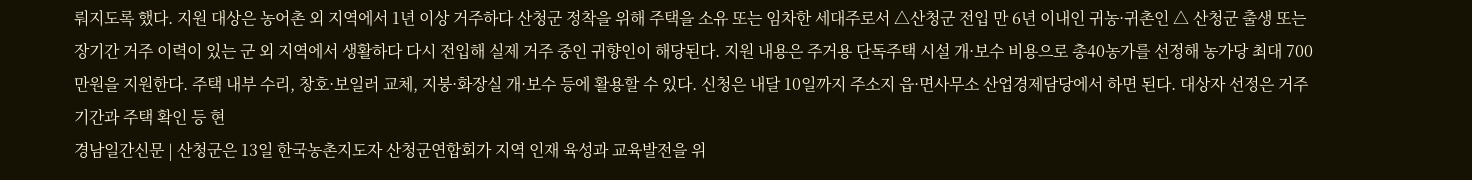뤄지도록 했다. 지원 대상은 농어촌 외 지역에서 1년 이상 거주하다 산청군 정착을 위해 주택을 소유 또는 임차한 세대주로서 △산청군 전입 만 6년 이내인 귀농·귀촌인 △ 산청군 출생 또는 장기간 거주 이력이 있는 군 외 지역에서 생활하다 다시 전입해 실제 거주 중인 귀향인이 해당된다. 지원 내용은 주거용 단독주택 시설 개·보수 비용으로 총40농가를 선정해 농가당 최대 700만원을 지원한다. 주택 내부 수리, 창호·보일러 교체, 지붕·화장실 개·보수 등에 활용할 수 있다. 신청은 내달 10일까지 주소지 읍·면사무소 산업경제담당에서 하면 된다. 대상자 선정은 거주 기간과 주택 확인 등 현
경남일간신문 | 산청군은 13일 한국농촌지도자 산청군연합회가 지역 인재 육성과 교육발전을 위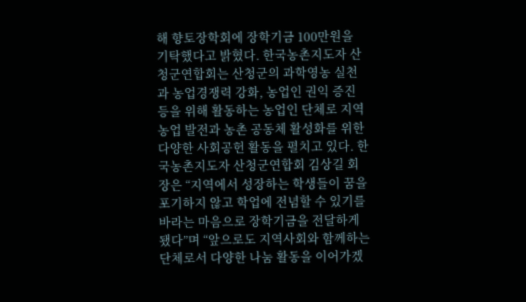해 향토장학회에 장학기금 100만원을 기탁했다고 밝혔다. 한국농촌지도자 산청군연합회는 산청군의 과학영농 실천과 농업경쟁력 강화, 농업인 권익 증진 등을 위해 활동하는 농업인 단체로 지역 농업 발전과 농촌 공동체 활성화를 위한 다양한 사회공헌 활동을 펼치고 있다. 한국농촌지도자 산청군연합회 김상길 회장은 “지역에서 성장하는 학생들이 꿈을 포기하지 않고 학업에 전념할 수 있기를 바라는 마음으로 장학기금을 전달하게 됐다”며 “앞으로도 지역사회와 함께하는 단체로서 다양한 나눔 활동을 이어가겠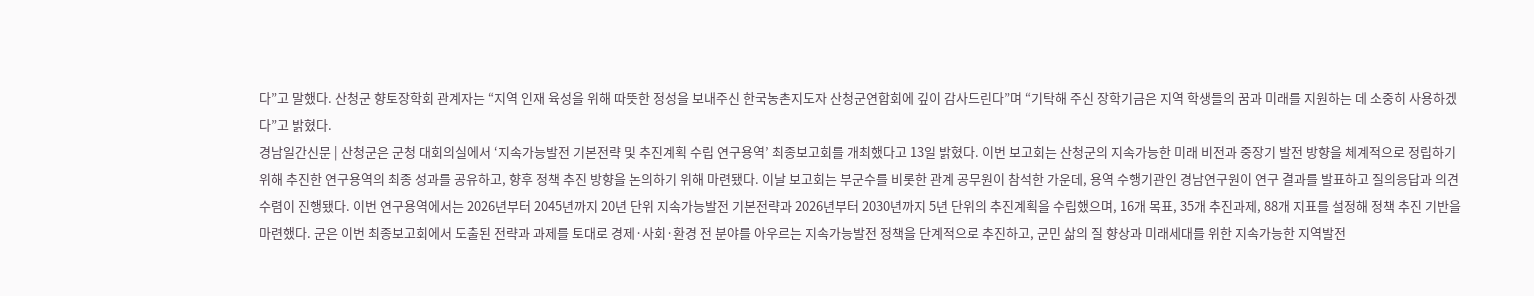다”고 말했다. 산청군 향토장학회 관계자는 “지역 인재 육성을 위해 따뜻한 정성을 보내주신 한국농촌지도자 산청군연합회에 깊이 감사드린다”며 “기탁해 주신 장학기금은 지역 학생들의 꿈과 미래를 지원하는 데 소중히 사용하겠다”고 밝혔다.
경남일간신문 | 산청군은 군청 대회의실에서 ‘지속가능발전 기본전략 및 추진계획 수립 연구용역’ 최종보고회를 개최했다고 13일 밝혔다. 이번 보고회는 산청군의 지속가능한 미래 비전과 중장기 발전 방향을 체계적으로 정립하기 위해 추진한 연구용역의 최종 성과를 공유하고, 향후 정책 추진 방향을 논의하기 위해 마련됐다. 이날 보고회는 부군수를 비롯한 관계 공무원이 참석한 가운데, 용역 수행기관인 경남연구원이 연구 결과를 발표하고 질의응답과 의견 수렴이 진행됐다. 이번 연구용역에서는 2026년부터 2045년까지 20년 단위 지속가능발전 기본전략과 2026년부터 2030년까지 5년 단위의 추진계획을 수립했으며, 16개 목표, 35개 추진과제, 88개 지표를 설정해 정책 추진 기반을 마련했다. 군은 이번 최종보고회에서 도출된 전략과 과제를 토대로 경제·사회·환경 전 분야를 아우르는 지속가능발전 정책을 단계적으로 추진하고, 군민 삶의 질 향상과 미래세대를 위한 지속가능한 지역발전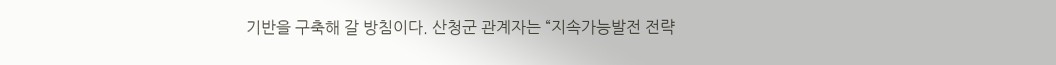기반을 구축해 갈 방침이다. 산청군 관계자는 “지속가능발전 전략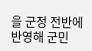을 군정 전반에 반영해 군민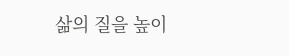삶의 질을 높이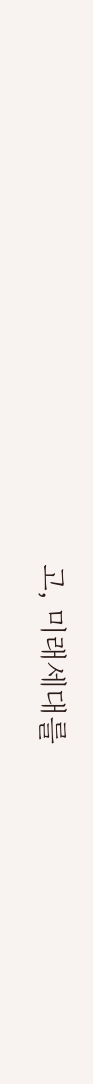고, 미래세대를